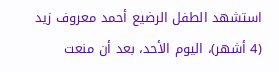استشهد الطفل الرضيع أحمد معروف زيد (4 أشهر)، اليوم الأحد، بعد أن منعت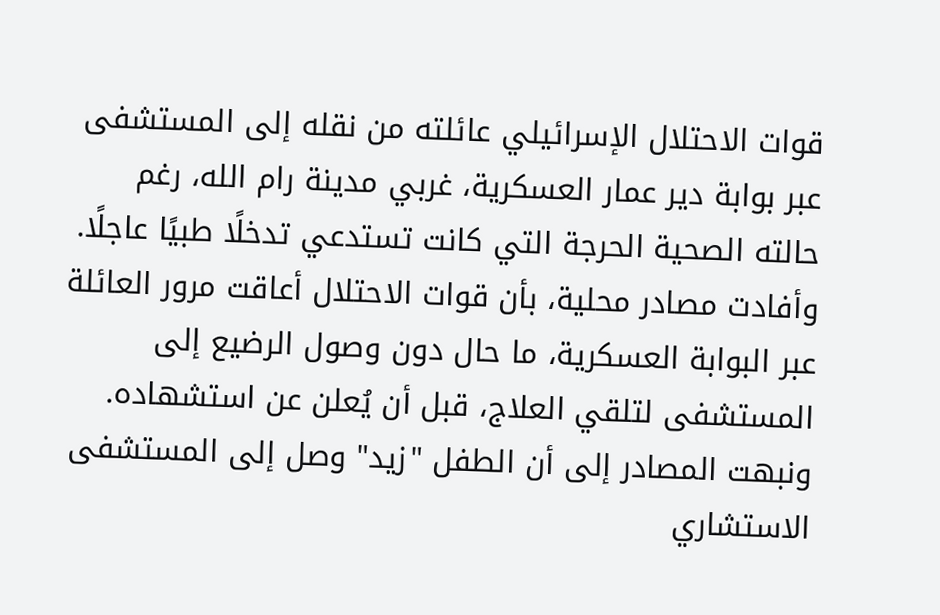قوات الاحتلال الإسرائيلي عائلته من نقله إلى المستشفى عبر بوابة دير عمار العسكرية، غربي مدينة رام الله، رغم حالته الصحية الحرجة التي كانت تستدعي تدخلًا طبيًا عاجلًا.
وأفادت مصادر محلية، بأن قوات الاحتلال أعاقت مرور العائلة عبر البوابة العسكرية، ما حال دون وصول الرضيع إلى المستشفى لتلقي العلاج، قبل أن يُعلن عن استشهاده.
ونبهت المصادر إلى أن الطفل "زيد" وصل إلى المستشفى الاستشاري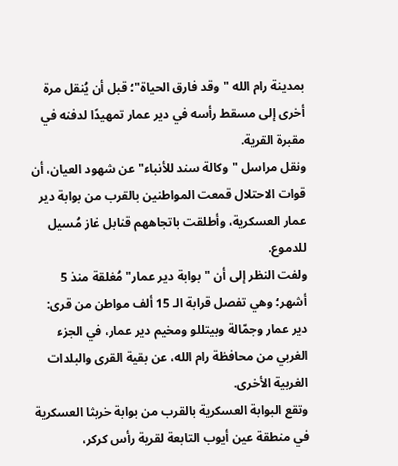بمدينة رام الله "وقد فارق الحياة"؛ قبل أن يُنقل مرة أخرى إلى مسقط رأسه في دير عمار تمهيدًا لدفنه في مقبرة القرية.
ونقل مراسل "وكالة سند للأنباء" عن شهود العيان، أن قوات الاحتلال قمعت المواطنين بالقرب من بوابة دير عمار العسكرية، وأطلقت باتجاههم قنابل غاز مُسيل للدموع.
ولفت النظر إلى أن "بوابة دير عمار" مُغلقة منذ 5 أشهر؛ وهي تفصل قرابة الـ 15 ألف مواطن من قرى: دير عمار وجمّالة وبيتللو ومخيم دير عمار، في الجزء الغربي من محافظة رام الله، عن بقية القرى والبلدات الغربية الأخرى.
وتقع البوابة العسكرية بالقرب من بوابة خربثا العسكرية في منطقة عين أيوب التابعة لقرية رأس كركر،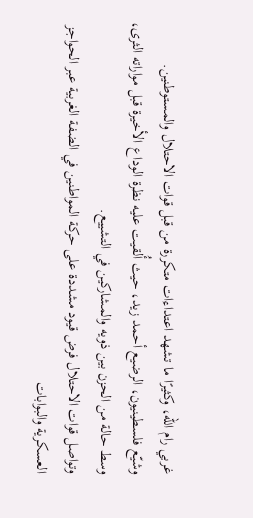غربي رام الله، وكثيرًا ما تشهد اعتداءات متكررة من قبل قوات الاحتلال والمستوطنين.
وشيّع فلسطينيون، الرضيع أحمد زيد، حيث أُلقيت عليه نظرة الوداع الأخيرة قبل مواراته الثرى، وسط حالة من الحزن بين ذويه والمشاركين في التشييع.
وتواصل قوات الاحتلال فرض قيود مشددة على حركة المواطنين في الضفة الغربية عبر الحواجز العسكرية والبوابات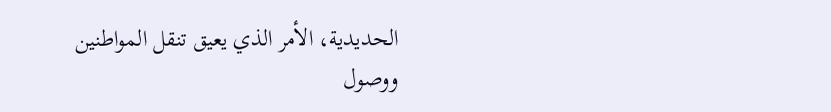الحديدية، الأمر الذي يعيق تنقل المواطنين ووصول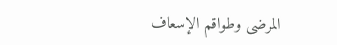المرضى وطواقم الإسعاف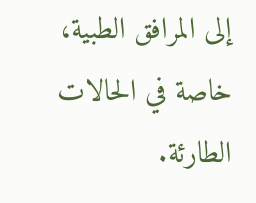إلى المرافق الطبية، خاصة في الحالات الطارئة.